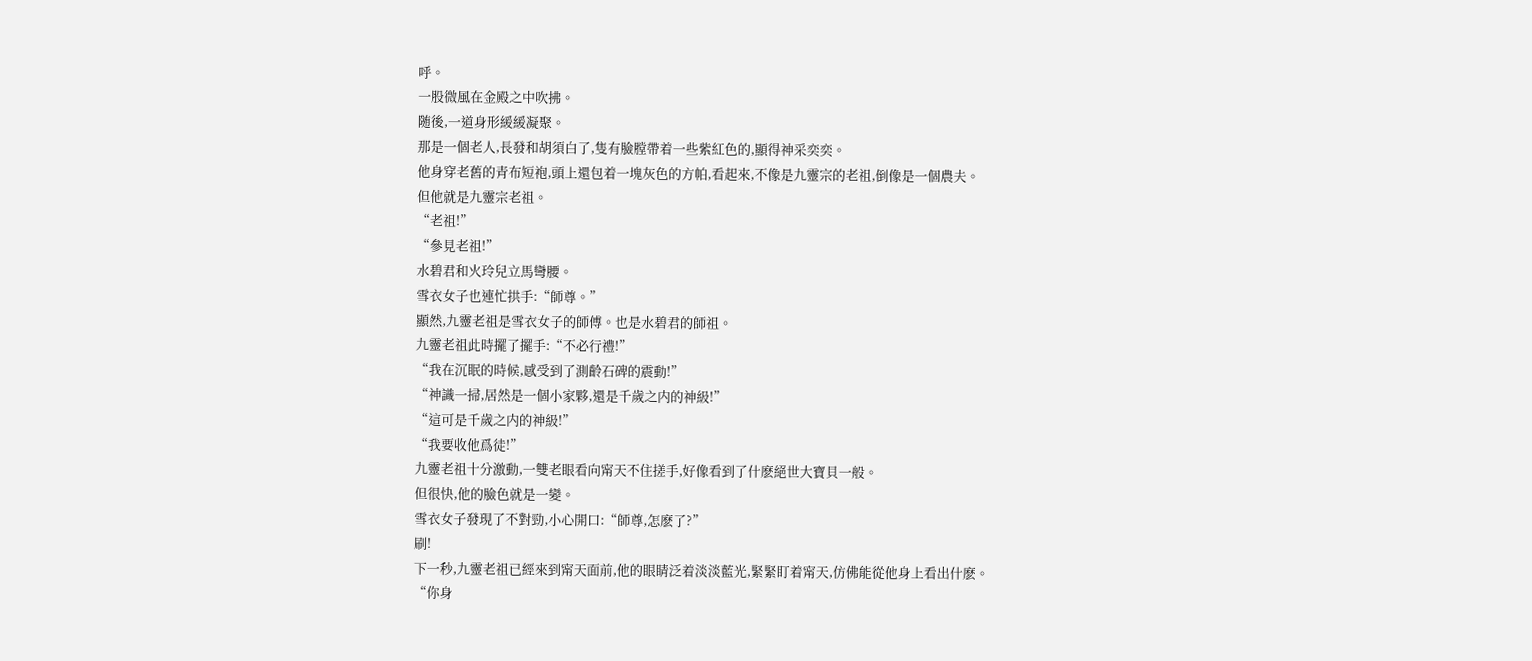呼。
一股微風在金殿之中吹拂。
随後,一道身形緩緩凝聚。
那是一個老人,長發和胡須白了,隻有臉膛帶着一些紫紅色的,顯得神采奕奕。
他身穿老舊的青布短袍,頭上還包着一塊灰色的方帕,看起來,不像是九靈宗的老祖,倒像是一個農夫。
但他就是九靈宗老祖。
“老祖!”
“參見老祖!”
水碧君和火玲兒立馬彎腰。
雪衣女子也連忙拱手:“師尊。”
顯然,九靈老祖是雪衣女子的師傅。也是水碧君的師祖。
九靈老祖此時擺了擺手:“不必行禮!”
“我在沉眠的時候,感受到了測齡石碑的震動!”
“神識一掃,居然是一個小家夥,還是千歲之内的神級!”
“這可是千歲之内的神級!”
“我要收他爲徒!”
九靈老祖十分激動,一雙老眼看向甯天不住搓手,好像看到了什麽絕世大寶貝一般。
但很快,他的臉色就是一變。
雪衣女子發現了不對勁,小心開口:“師尊,怎麽了?”
刷!
下一秒,九靈老祖已經來到甯天面前,他的眼睛泛着淡淡藍光,緊緊盯着甯天,仿佛能從他身上看出什麽。
“你身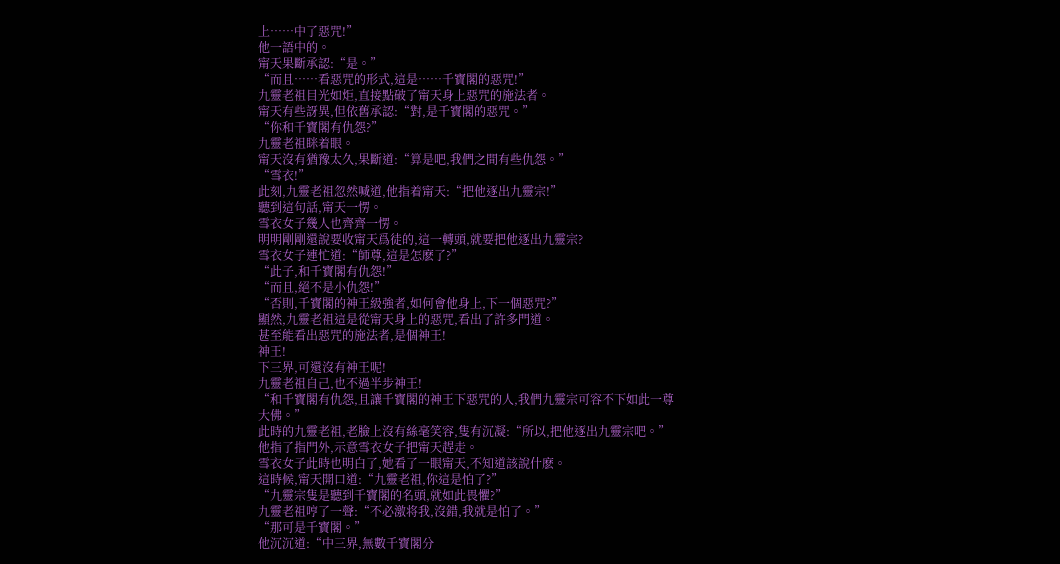上……中了惡咒!”
他一語中的。
甯天果斷承認:“是。”
“而且……看惡咒的形式,這是……千寶閣的惡咒!”
九靈老祖目光如炬,直接點破了甯天身上惡咒的施法者。
甯天有些訝異,但依舊承認:“對,是千寶閣的惡咒。”
“你和千寶閣有仇怨?”
九靈老祖眯着眼。
甯天沒有猶豫太久,果斷道:“算是吧,我們之間有些仇怨。”
“雪衣!”
此刻,九靈老祖忽然喊道,他指着甯天:“把他逐出九靈宗!”
聽到這句話,甯天一愣。
雪衣女子幾人也齊齊一愣。
明明剛剛還說要收甯天爲徒的,這一轉頭,就要把他逐出九靈宗?
雪衣女子連忙道:“師尊,這是怎麽了?”
“此子,和千寶閣有仇怨!”
“而且,絕不是小仇怨!”
“否則,千寶閣的神王級強者,如何會他身上,下一個惡咒?”
顯然,九靈老祖這是從甯天身上的惡咒,看出了許多門道。
甚至能看出惡咒的施法者,是個神王!
神王!
下三界,可還沒有神王呢!
九靈老祖自己,也不過半步神王!
“和千寶閣有仇怨,且讓千寶閣的神王下惡咒的人,我們九靈宗可容不下如此一尊大佛。”
此時的九靈老祖,老臉上沒有絲毫笑容,隻有沉凝:“所以,把他逐出九靈宗吧。”
他指了指門外,示意雪衣女子把甯天趕走。
雪衣女子此時也明白了,她看了一眼甯天,不知道該說什麽。
這時候,甯天開口道:“九靈老祖,你這是怕了?”
“九靈宗隻是聽到千寶閣的名頭,就如此畏懼?”
九靈老祖哼了一聲:“不必激将我,沒錯,我就是怕了。”
“那可是千寶閣。”
他沉沉道:“中三界,無數千寶閣分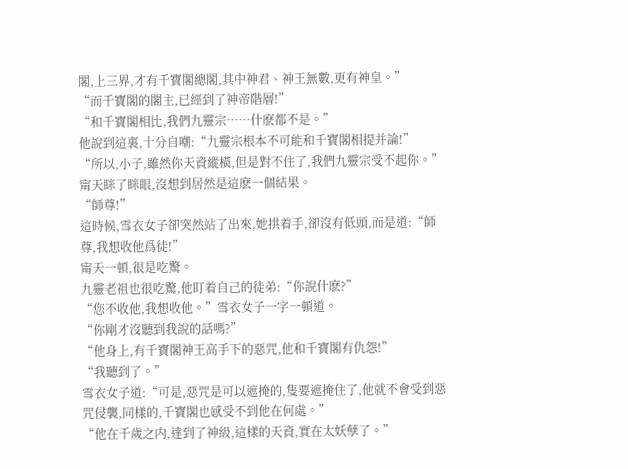閣,上三界,才有千寶閣總閣,其中神君、神王無數,更有神皇。”
“而千寶閣的閣主,已經到了神帝階層!”
“和千寶閣相比,我們九靈宗……什麽都不是。”
他說到這裏,十分自嘲:“九靈宗根本不可能和千寶閣相提并論!”
“所以,小子,雖然你天資縱橫,但是對不住了,我們九靈宗受不起你。”
甯天眯了眯眼,沒想到居然是這麽一個結果。
“師尊!”
這時候,雪衣女子卻突然站了出來,她拱着手,卻沒有低頭,而是道:“師尊,我想收他爲徒!”
甯天一頓,很是吃驚。
九靈老祖也很吃驚,他盯着自己的徒弟:“你說什麽?”
“您不收他,我想收他。”雪衣女子一字一頓道。
“你剛才沒聽到我說的話嗎?”
“他身上,有千寶閣神王高手下的惡咒,他和千寶閣有仇怨!”
“我聽到了。”
雪衣女子道:“可是,惡咒是可以遮掩的,隻要遮掩住了,他就不會受到惡咒侵襲,同樣的,千寶閣也感受不到他在何處。”
“他在千歲之内,達到了神級,這樣的天資,實在太妖孽了。”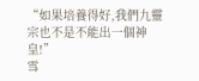“如果培養得好,我們九靈宗也不是不能出一個神皇!”
雪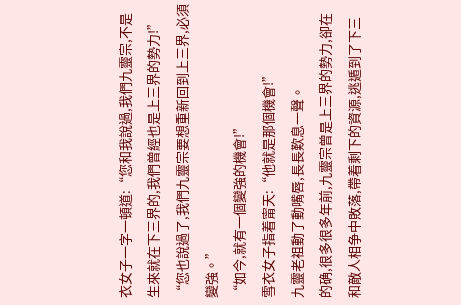衣女子一字一頓道:“您和我說過,我們九靈宗,不是生來就在下三界的,我們曾經也是上三界的勢力!”
“您也說過了,我們九靈宗要想重新回到上三界,必須變強。”
“如今,就有一個變強的機會!”
雪衣女子指着甯天:“他就是那個機會!”
九靈老祖動了動嘴唇,長長歎息一聲。
的确,很多很多年前,九靈宗曾是上三界的勢力,卻在和敵人相争中敗落,帶着剩下的資源,逃遁到了下三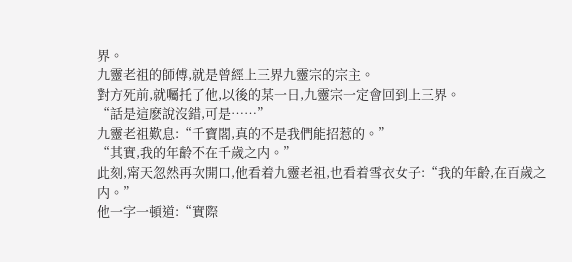界。
九靈老祖的師傅,就是曾經上三界九靈宗的宗主。
對方死前,就囑托了他,以後的某一日,九靈宗一定會回到上三界。
“話是這麽說沒錯,可是……”
九靈老祖歎息:“千寶閣,真的不是我們能招惹的。”
“其實,我的年齡不在千歲之内。”
此刻,甯天忽然再次開口,他看着九靈老祖,也看着雪衣女子:“我的年齡,在百歲之内。”
他一字一頓道:“實際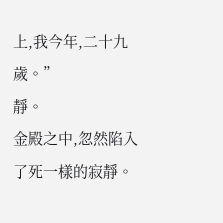上,我今年,二十九歲。”
靜。
金殿之中,忽然陷入了死一樣的寂靜。